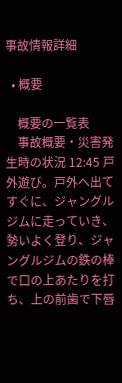事故情報詳細

  • 概要

    概要の一覧表
    事故概要・災害発生時の状況 12:45 戸外遊び。戸外へ出てすぐに、ジャングルジムに走っていき、勢いよく登り、ジャングルジムの鉄の棒で口の上あたりを打ち、上の前歯で下唇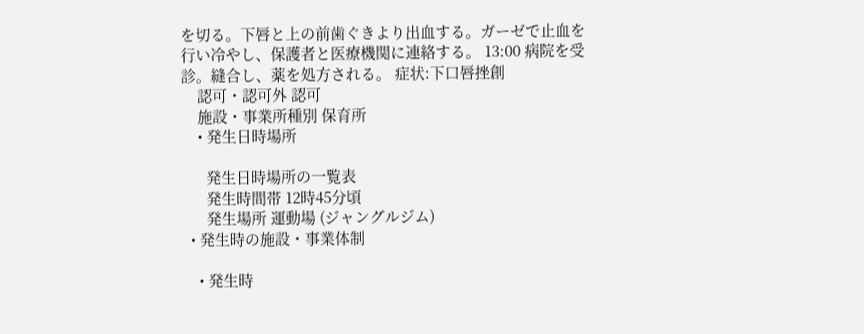を切る。下唇と上の前歯ぐきより出血する。ガーゼで止血を行い冷やし、保護者と医療機関に連絡する。 13:00 病院を受診。縫合し、薬を処方される。 症状:下口唇挫創
    認可・認可外 認可
    施設・事業所種別 保育所
    • 発生日時場所

      発生日時場所の一覧表
      発生時間帯 12時45分頃
      発生場所 運動場 (ジャングルジム)
  • 発生時の施設・事業体制

    • 発生時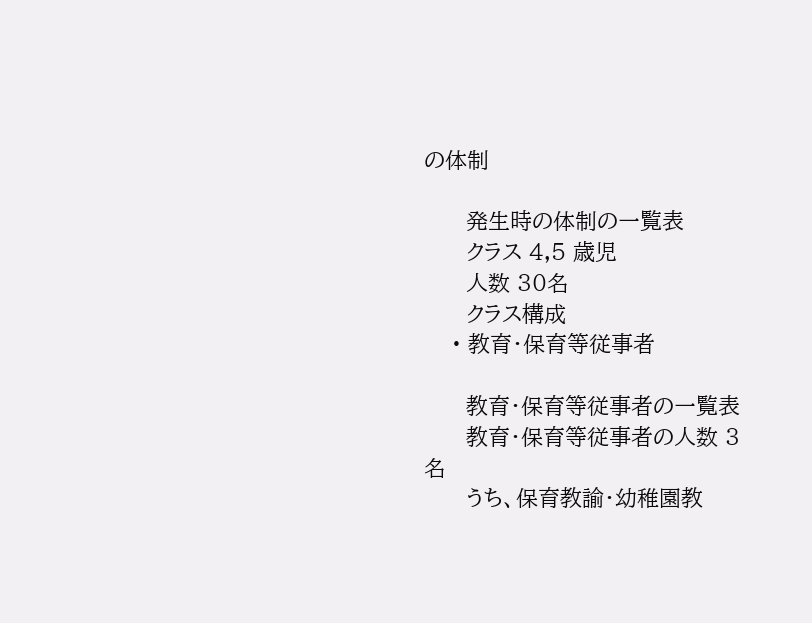の体制

      発生時の体制の一覧表
      クラス 4,5 歳児
      人数 30名
      クラス構成
    • 教育・保育等従事者

      教育・保育等従事者の一覧表
      教育・保育等従事者の人数 3名
      うち、保育教諭・幼稚園教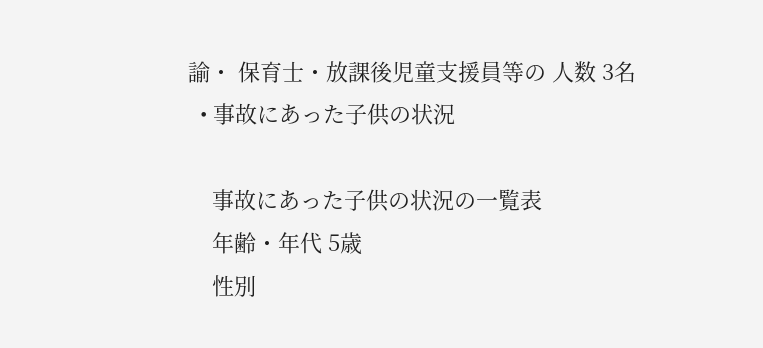諭・ 保育士・放課後児童支援員等の 人数 3名
  • 事故にあった子供の状況

    事故にあった子供の状況の一覧表
    年齢・年代 5歳
    性別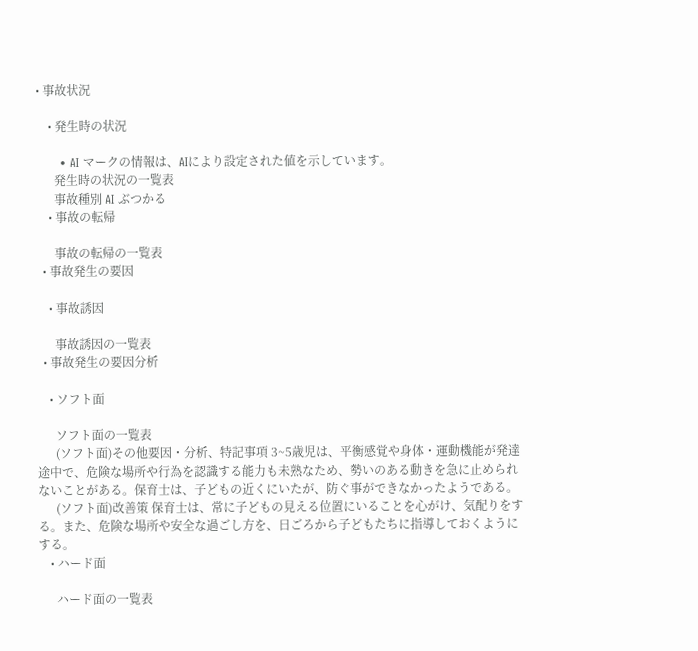• 事故状況

    • 発生時の状況

      • AI マークの情報は、AIにより設定された値を示しています。
      発生時の状況の一覧表
      事故種別 AI ぶつかる
    • 事故の転帰

      事故の転帰の一覧表
  • 事故発生の要因

    • 事故誘因

      事故誘因の一覧表
  • 事故発生の要因分析

    • ソフト面

      ソフト面の一覧表
      (ソフト面)その他要因・分析、特記事項 3~5歳児は、平衡感覚や身体・運動機能が発達途中で、危険な場所や行為を認識する能力も未熟なため、勢いのある動きを急に止められないことがある。保育士は、子どもの近くにいたが、防ぐ事ができなかったようである。
      (ソフト面)改善策 保育士は、常に子どもの見える位置にいることを心がけ、気配りをする。また、危険な場所や安全な過ごし方を、日ごろから子どもたちに指導しておくようにする。
    • ハード面

      ハード面の一覧表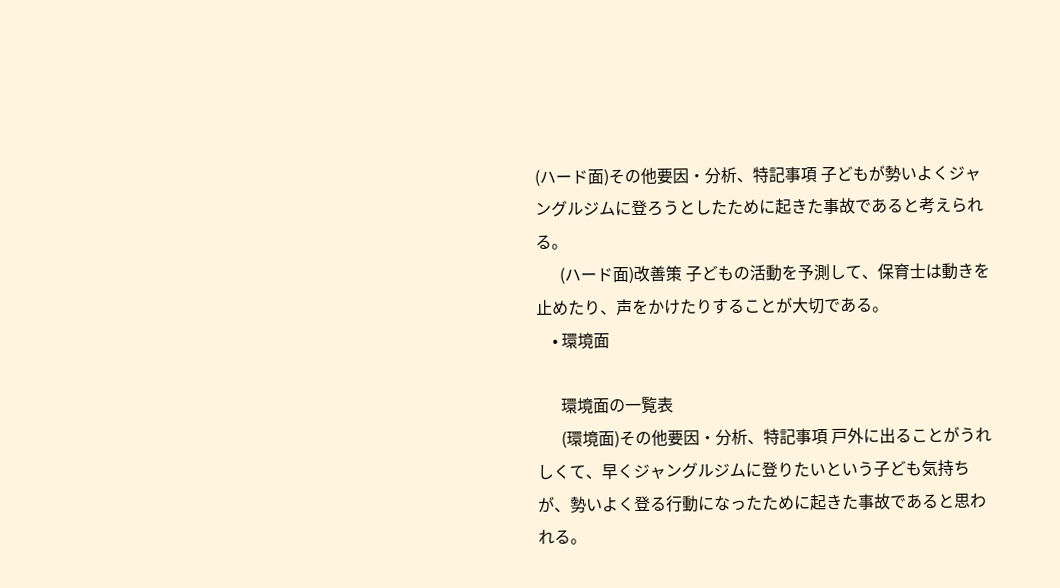(ハード面)その他要因・分析、特記事項 子どもが勢いよくジャングルジムに登ろうとしたために起きた事故であると考えられる。
      (ハード面)改善策 子どもの活動を予測して、保育士は動きを止めたり、声をかけたりすることが大切である。
    • 環境面

      環境面の一覧表
      (環境面)その他要因・分析、特記事項 戸外に出ることがうれしくて、早くジャングルジムに登りたいという子ども気持ちが、勢いよく登る行動になったために起きた事故であると思われる。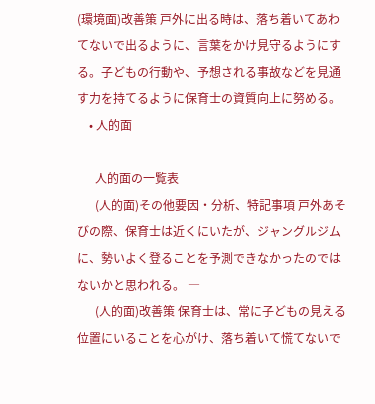(環境面)改善策 戸外に出る時は、落ち着いてあわてないで出るように、言葉をかけ見守るようにする。子どもの行動や、予想される事故などを見通す力を持てるように保育士の資質向上に努める。
    • 人的面

      人的面の一覧表
      (人的面)その他要因・分析、特記事項 戸外あそびの際、保育士は近くにいたが、ジャングルジムに、勢いよく登ることを予測できなかったのではないかと思われる。 ―
      (人的面)改善策 保育士は、常に子どもの見える位置にいることを心がけ、落ち着いて慌てないで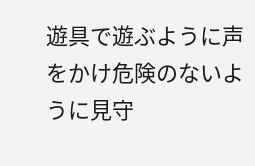遊具で遊ぶように声をかけ危険のないように見守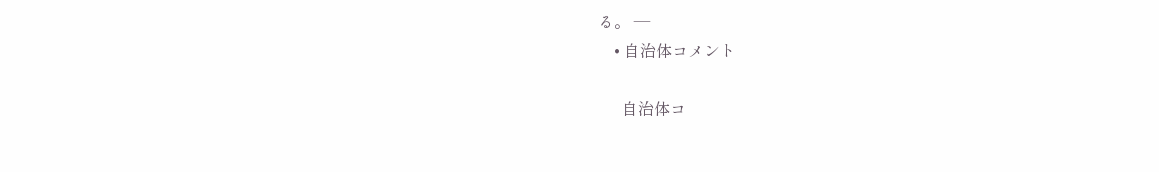る。 ―
    • 自治体コメント

      自治体コ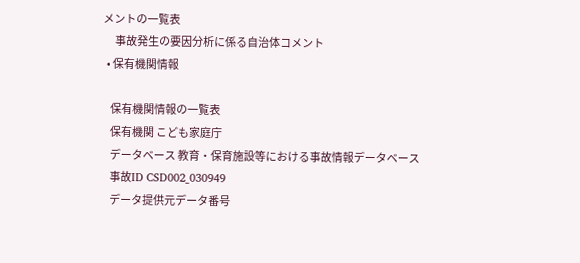メントの一覧表
      事故発生の要因分析に係る自治体コメント
  • 保有機関情報

    保有機関情報の一覧表
    保有機関 こども家庭庁
    データベース 教育・保育施設等における事故情報データベース
    事故ID CSD002_030949
    データ提供元データ番号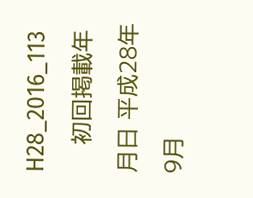H28_2016_113
    初回掲載年月日 平成28年9月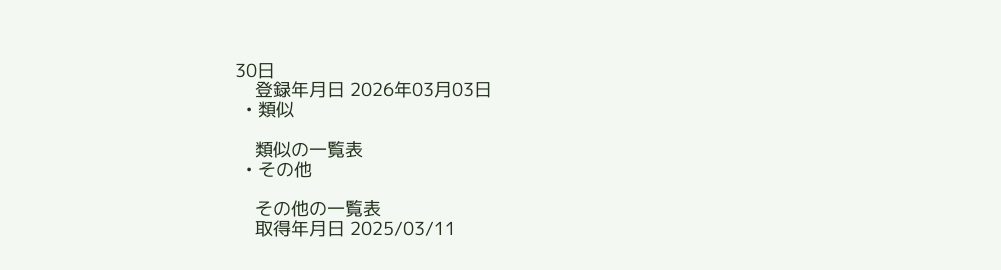30日
    登録年月日 2026年03月03日
  • 類似

    類似の一覧表
  • その他

    その他の一覧表
    取得年月日 2025/03/11